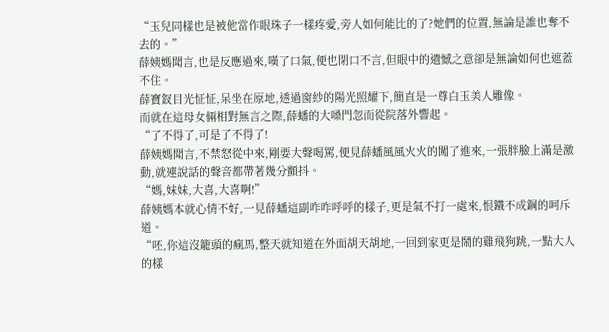“玉兒同樣也是被他當作眼珠子一樣疼愛,旁人如何能比的了?她們的位置,無論是誰也奪不去的。”
薛姨媽聞言,也是反應過來,嘆了口氣,便也閉口不言,但眼中的遺憾之意卻是無論如何也遮蓋不住。
薛寶釵目光怔怔,呆坐在原地,透過窗紗的陽光照耀下,簡直是一尊白玉美人雕像。
而就在這母女倆相對無言之際,薛蟠的大嗓門忽而從院落外響起。
“了不得了,可是了不得了!
薛姨媽聞言,不禁怒從中來,剛要大聲喝罵,便見薛蟠風風火火的闖了進來,一張胖臉上滿是激動,就連說話的聲音都帶著幾分顫抖。
“媽,妹妹,大喜,大喜啊!”
薛姨媽本就心情不好,一見薛蟠這副咋咋呼呼的樣子,更是氣不打一處來,恨鐵不成鋼的呵斥道。
“呸,你這沒籠頭的瘋馬,整天就知道在外面胡天胡地,一回到家更是鬧的雞飛狗跳,一點大人的樣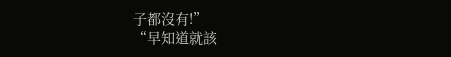子都沒有!”
“早知道就該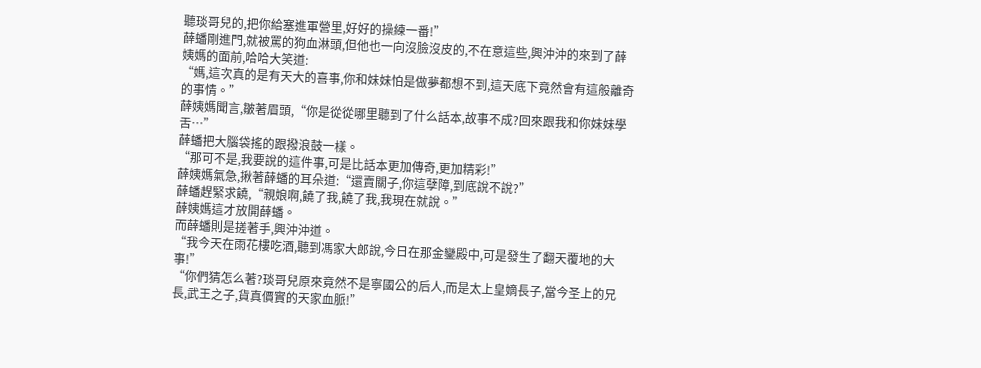聽琰哥兒的,把你給塞進軍營里,好好的操練一番!”
薛蟠剛進門,就被罵的狗血淋頭,但他也一向沒臉沒皮的,不在意這些,興沖沖的來到了薛姨媽的面前,哈哈大笑道:
“媽,這次真的是有天大的喜事,你和妹妹怕是做夢都想不到,這天底下竟然會有這般離奇的事情。”
薛姨媽聞言,皺著眉頭,“你是從從哪里聽到了什么話本,故事不成?回來跟我和你妹妹學舌…”
薛蟠把大腦袋搖的跟撥浪鼓一樣。
“那可不是,我要說的這件事,可是比話本更加傳奇,更加精彩!”
薛姨媽氣急,揪著薛蟠的耳朵道:“還賣關子,你這孽障,到底說不說?”
薛蟠趕緊求饒,“親娘啊,饒了我,饒了我,我現在就說。”
薛姨媽這才放開薛蟠。
而薛蟠則是搓著手,興沖沖道。
“我今天在雨花樓吃酒,聽到馮家大郎說,今日在那金鑾殿中,可是發生了翻天覆地的大事!”
“你們猜怎么著?琰哥兒原來竟然不是寧國公的后人,而是太上皇嫡長子,當今圣上的兄長,武王之子,貨真價實的天家血脈!”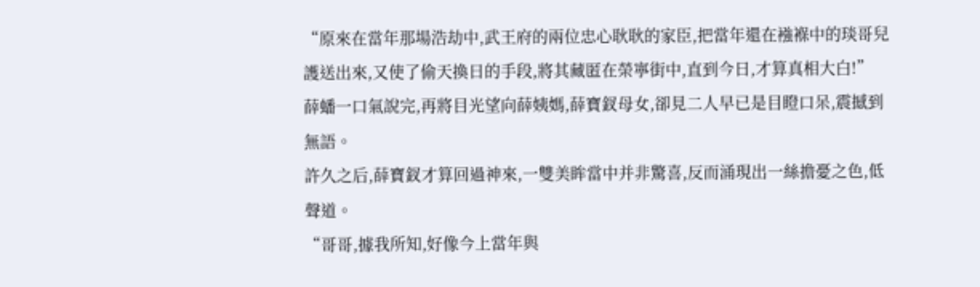“原來在當年那場浩劫中,武王府的兩位忠心耿耿的家臣,把當年還在襁褓中的琰哥兒護送出來,又使了偷天換日的手段,將其藏匿在榮寧街中,直到今日,才算真相大白!”
薛蟠一口氣說完,再將目光望向薛姨媽,薛寶釵母女,卻見二人早已是目瞪口呆,震撼到無語。
許久之后,薛寶釵才算回過神來,一雙美眸當中并非驚喜,反而涌現出一絲擔憂之色,低聲道。
“哥哥,據我所知,好像今上當年與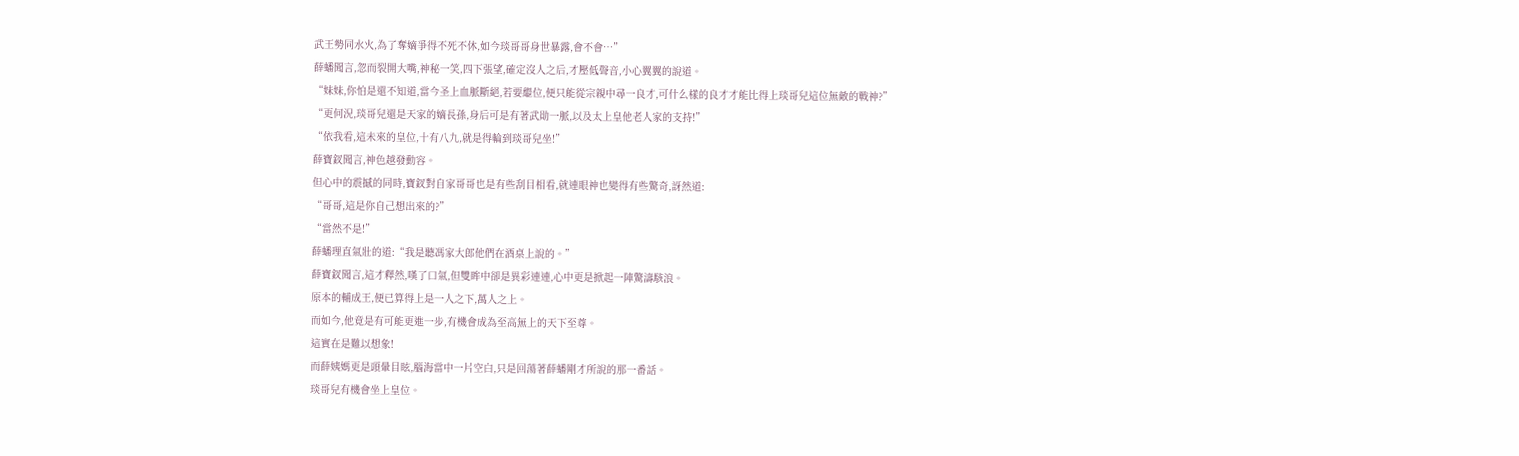武王勢同水火,為了奪嫡爭得不死不休,如今琰哥哥身世暴露,會不會…”
薛蟠聞言,忽而裂開大嘴,神秘一笑,四下張望,確定沒人之后,才壓低聲音,小心翼翼的說道。
“妹妹,你怕是還不知道,當今圣上血脈斷絕,若要繼位,便只能從宗親中尋一良才,可什么樣的良才才能比得上琰哥兒這位無敵的戰神?”
“更何況,琰哥兒還是天家的嫡長孫,身后可是有著武勛一脈,以及太上皇他老人家的支持!”
“依我看,這未來的皇位,十有八九,就是得輪到琰哥兒坐!”
薛寶釵聞言,神色越發動容。
但心中的震撼的同時,寶釵對自家哥哥也是有些刮目相看,就連眼神也變得有些驚奇,訝然道:
“哥哥,這是你自己想出來的?”
“當然不是!”
薛蟠理直氣壯的道:“我是聽馮家大郎他們在酒桌上說的。”
薛寶釵聞言,這才釋然,嘆了口氣,但雙眸中卻是異彩連連,心中更是掀起一陣驚濤駭浪。
原本的輔成王,便已算得上是一人之下,萬人之上。
而如今,他竟是有可能更進一步,有機會成為至高無上的天下至尊。
這實在是難以想象!
而薛姨媽更是頭暈目眩,腦海當中一片空白,只是回蕩著薛蟠剛才所說的那一番話。
琰哥兒有機會坐上皇位。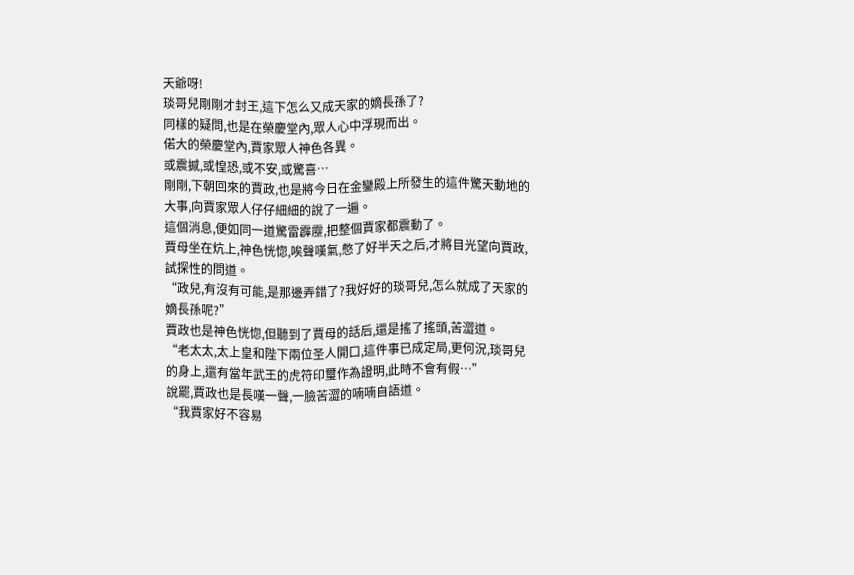天爺呀!
琰哥兒剛剛才封王,這下怎么又成天家的嫡長孫了?
同樣的疑問,也是在榮慶堂內,眾人心中浮現而出。
偌大的榮慶堂內,賈家眾人神色各異。
或震撼,或惶恐,或不安,或驚喜…
剛剛,下朝回來的賈政,也是將今日在金鑾殿上所發生的這件驚天動地的大事,向賈家眾人仔仔細細的說了一遍。
這個消息,便如同一道驚雷霹靂,把整個賈家都震動了。
賈母坐在炕上,神色恍惚,唉聲嘆氣,憋了好半天之后,才將目光望向賈政,試探性的問道。
“政兒,有沒有可能,是那邊弄錯了?我好好的琰哥兒,怎么就成了天家的嫡長孫呢?”
賈政也是神色恍惚,但聽到了賈母的話后,還是搖了搖頭,苦澀道。
“老太太,太上皇和陛下兩位圣人開口,這件事已成定局,更何況,琰哥兒的身上,還有當年武王的虎符印璽作為證明,此時不會有假…”
說罷,賈政也是長嘆一聲,一臉苦澀的喃喃自語道。
“我賈家好不容易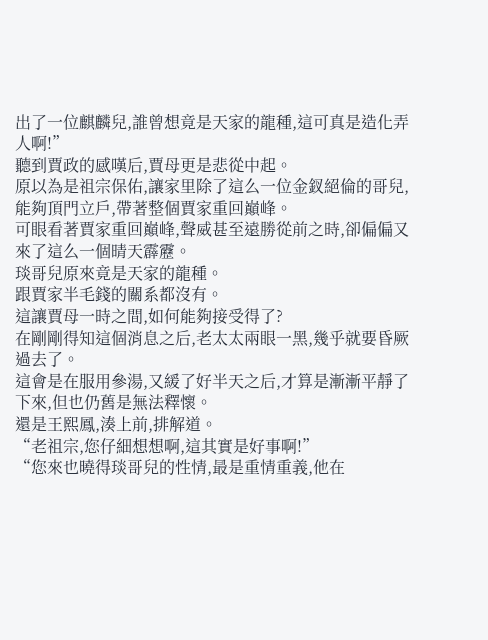出了一位麒麟兒,誰曾想竟是天家的龍種,這可真是造化弄人啊!”
聽到賈政的感嘆后,賈母更是悲從中起。
原以為是祖宗保佑,讓家里除了這么一位金釵絕倫的哥兒,能夠頂門立戶,帶著整個賈家重回巔峰。
可眼看著賈家重回巔峰,聲威甚至遠勝從前之時,卻偏偏又來了這么一個晴天霹靂。
琰哥兒原來竟是天家的龍種。
跟賈家半毛錢的關系都沒有。
這讓賈母一時之間,如何能夠接受得了?
在剛剛得知這個消息之后,老太太兩眼一黑,幾乎就要昏厥過去了。
這會是在服用參湯,又緩了好半天之后,才算是漸漸平靜了下來,但也仍舊是無法釋懷。
還是王熙鳳,湊上前,排解道。
“老祖宗,您仔細想想啊,這其實是好事啊!”
“您來也曉得琰哥兒的性情,最是重情重義,他在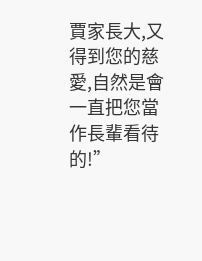賈家長大,又得到您的慈愛,自然是會一直把您當作長輩看待的!”